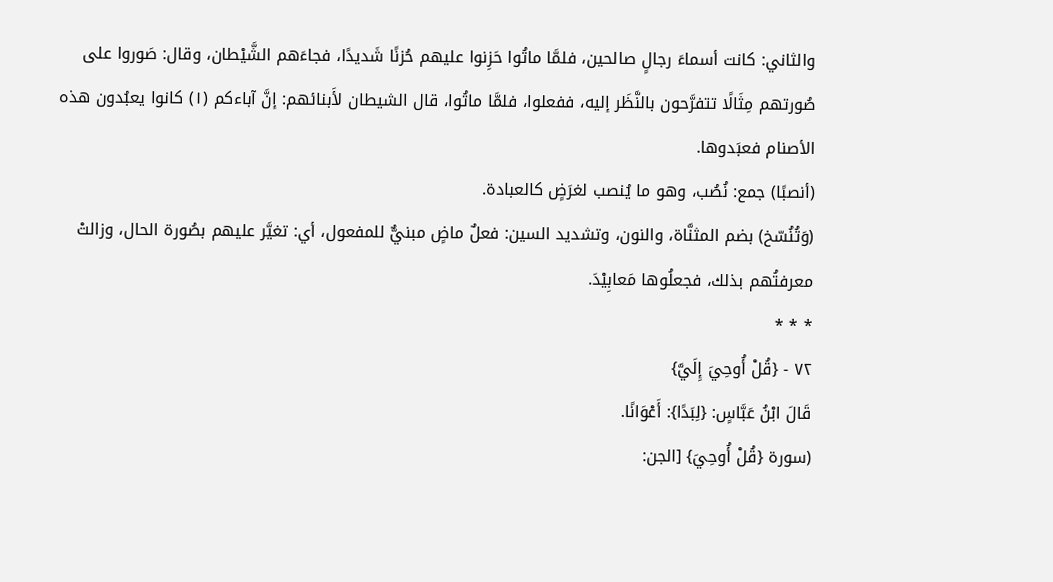والثاني: كانت أسماءَ رجالٍ صالحين، فلمَّا ماتُوا حَزِنوا عليهم حُزنًا شَديدًا، فجاءَهم الشَّيْطان، وقال: صَوروا على صُورتهم مِثَالًا تتفرَّحون بالنَّظَر إليه، ففعلوا، فلمَّا ماتُوا، قال الشيطان لأَبنائهم: إنَّ آباءكم (١) كانوا يعبُدون هذه الأصنام فعبَدوها.
(أنصبًا) جمع: نُصُب، وهو ما يُنصب لغرَضٍ كالعبادة.
(وَتُنُسّخ) بضم المثنَّاة، والنون، وتشديد السين: فعلٌ ماضٍ مبنيٌّ للمفعول، أي: تغيَّر عليهم بصُورة الحال، وزالتْ معرفتُهم بذلك، فجعلُوها مَعابِيْدَ.
* * *
٧٢ - {قُلْ أُوحِيَ إِلَيَّ}
قَالَ ابْنُ عَبَّاسٍ: {لِبَدًا}: أَعْوَانًا.
(سورة {قُلْ أُوحِيَ} [الجن: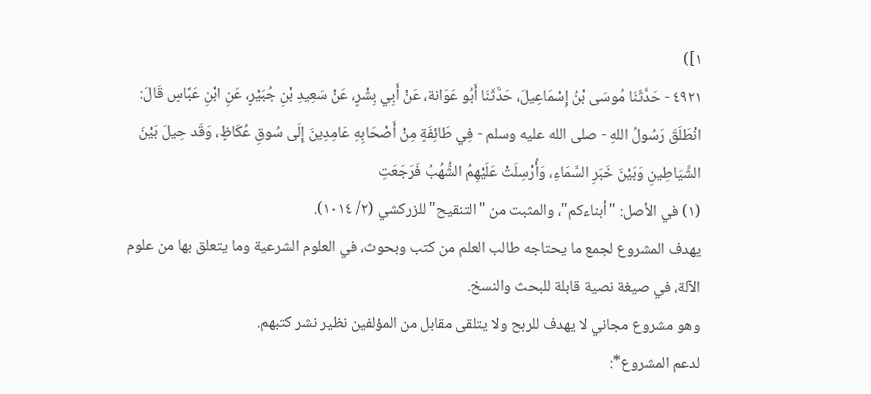١])
٤٩٢١ - حَدَّثَنَا مُوسَى بْنُ إِسْمَاعِيلَ، حَدَّثَنَا أَبُو عَوَانة، عَنْ أَبِي بِشْرٍ، عَنْ سَعِيدِ بْنِ جُبَيْرٍ، عَنِ ابْنِ عَبَّاسٍ قَالَ: انْطَلَقَ رَسُولُ اللهِ - صلى الله عليه وسلم - فِي طَائِفَةٍ مِنْ أَصْحَابِهِ عَامِدِينَ إِلَى سُوقِ عُكَاظٍ، وَقَد حِيلَ بَيْنَ الشَّيَاطِينِ وَبَيْنَ خَبَرِ السَّمَاءِ، وَأُرْسِلَتْ عَلَيْهِمُ الشُّهُبُ فَرَجَعَتِ
(١) في الأصل: "أبناءكم"، والمثبت من "التنقيح" للزركشي (٢/ ١٠١٤).
يهدف المشروع لجمع ما يحتاجه طالب العلم من كتب وبحوث، في العلوم الشرعية وما يتعلق بها من علوم الآلة، في صيغة نصية قابلة للبحث والنسخ.
وهو مشروع مجاني لا يهدف للربح ولا يتلقى مقابل من المؤلفين نظير نشر كتبهم.
لدعم المشروع*: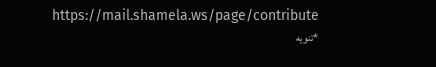https://mail.shamela.ws/page/contribute
*تنويه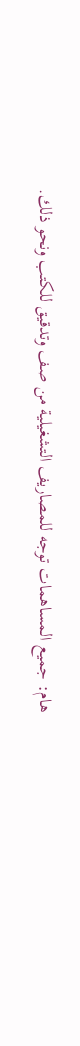هام: جميع المساهمات توجه للمصاريف التشغيلية من صف وتدقيق للكتب ونحو ذلك.